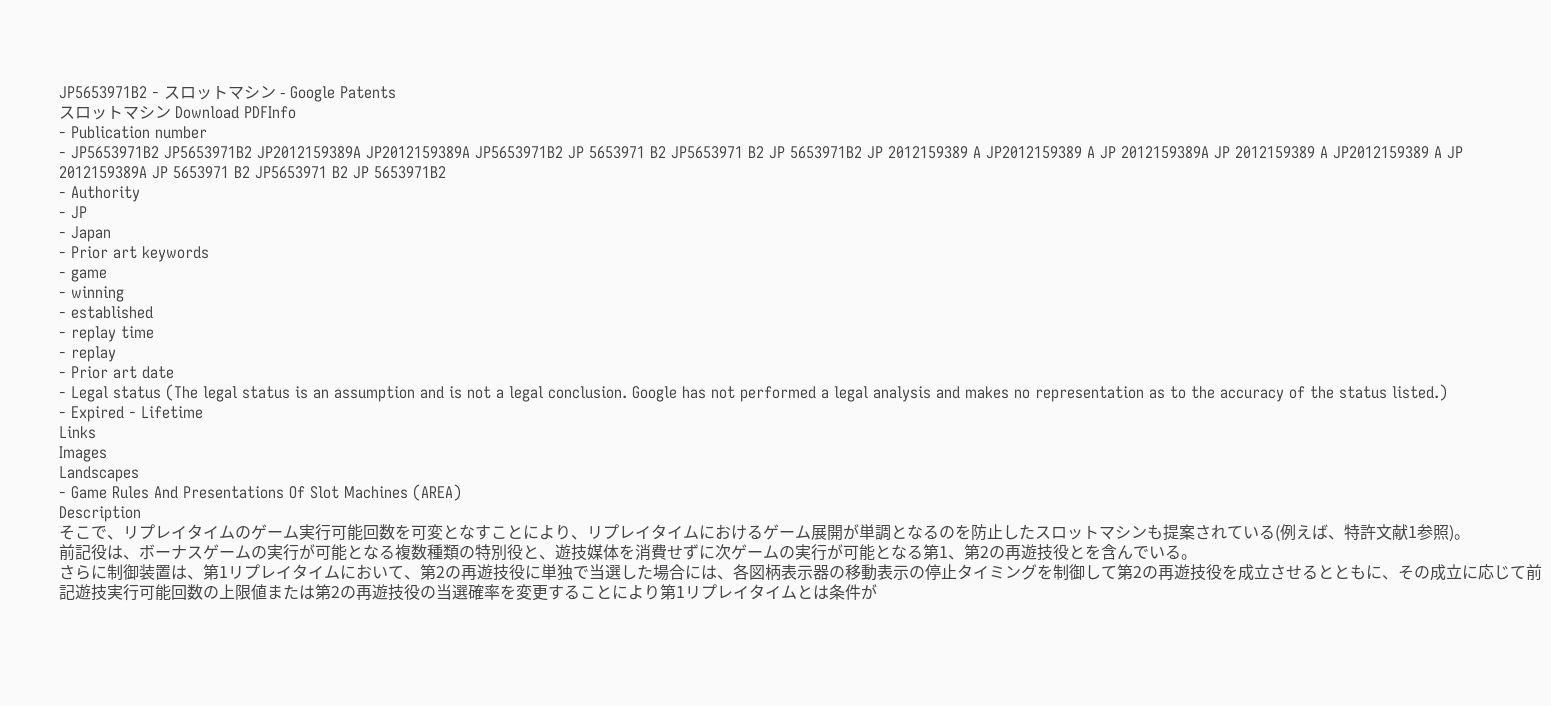JP5653971B2 - スロットマシン - Google Patents
スロットマシン Download PDFInfo
- Publication number
- JP5653971B2 JP5653971B2 JP2012159389A JP2012159389A JP5653971B2 JP 5653971 B2 JP5653971 B2 JP 5653971B2 JP 2012159389 A JP2012159389 A JP 2012159389A JP 2012159389 A JP2012159389 A JP 2012159389A JP 5653971 B2 JP5653971 B2 JP 5653971B2
- Authority
- JP
- Japan
- Prior art keywords
- game
- winning
- established
- replay time
- replay
- Prior art date
- Legal status (The legal status is an assumption and is not a legal conclusion. Google has not performed a legal analysis and makes no representation as to the accuracy of the status listed.)
- Expired - Lifetime
Links
Images
Landscapes
- Game Rules And Presentations Of Slot Machines (AREA)
Description
そこで、リプレイタイムのゲーム実行可能回数を可変となすことにより、リプレイタイムにおけるゲーム展開が単調となるのを防止したスロットマシンも提案されている(例えば、特許文献1参照)。
前記役は、ボーナスゲームの実行が可能となる複数種類の特別役と、遊技媒体を消費せずに次ゲームの実行が可能となる第1、第2の再遊技役とを含んでいる。
さらに制御装置は、第1リプレイタイムにおいて、第2の再遊技役に単独で当選した場合には、各図柄表示器の移動表示の停止タイミングを制御して第2の再遊技役を成立させるとともに、その成立に応じて前記遊技実行可能回数の上限値または第2の再遊技役の当選確率を変更することにより第1リプレイタイムとは条件が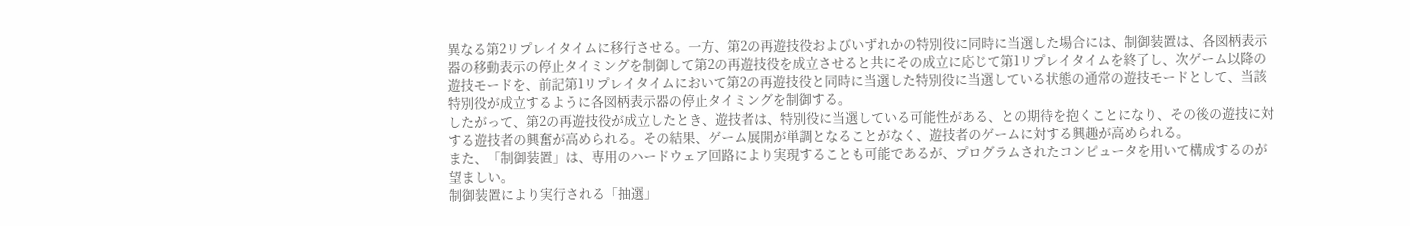異なる第2リプレイタイムに移行させる。一方、第2の再遊技役およびいずれかの特別役に同時に当選した場合には、制御装置は、各図柄表示器の移動表示の停止タイミングを制御して第2の再遊技役を成立させると共にその成立に応じて第1リプレイタイムを終了し、次ゲーム以降の遊技モードを、前記第1リプレイタイムにおいて第2の再遊技役と同時に当選した特別役に当選している状態の通常の遊技モードとして、当該特別役が成立するように各図柄表示器の停止タイミングを制御する。
したがって、第2の再遊技役が成立したとき、遊技者は、特別役に当選している可能性がある、との期待を抱くことになり、その後の遊技に対する遊技者の興奮が高められる。その結果、ゲーム展開が単調となることがなく、遊技者のゲームに対する興趣が高められる。
また、「制御装置」は、専用のハードウェア回路により実現することも可能であるが、プログラムされたコンピュータを用いて構成するのが望ましい。
制御装置により実行される「抽選」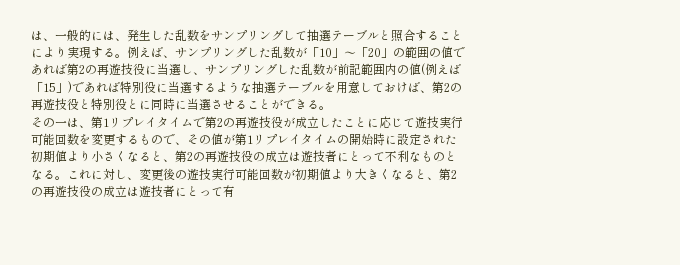は、一般的には、発生した乱数をサンプリングして抽選テーブルと照合することにより実現する。例えば、サンプリングした乱数が「10」〜「20」の範囲の値であれば第2の再遊技役に当選し、サンプリングした乱数が前記範囲内の値(例えば「15」)であれば特別役に当選するような抽選テーブルを用意しておけば、第2の再遊技役と特別役とに同時に当選させることができる。
その一は、第1リプレイタイムで第2の再遊技役が成立したことに応じて遊技実行可能回数を変更するもので、その値が第1リプレイタイムの開始時に設定された初期値より小さくなると、第2の再遊技役の成立は遊技者にとって不利なものとなる。これに対し、変更後の遊技実行可能回数が初期値より大きくなると、第2の再遊技役の成立は遊技者にとって有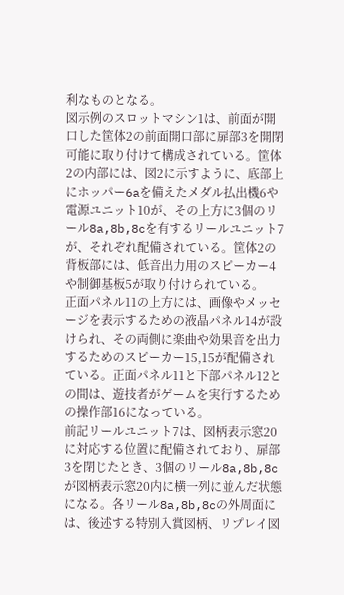利なものとなる。
図示例のスロットマシン1は、前面が開口した筐体2の前面開口部に扉部3を開閉可能に取り付けて構成されている。筐体2の内部には、図2に示すように、底部上にホッパー6aを備えたメダル払出機6や電源ユニット10が、その上方に3個のリール8a,8b,8cを有するリールユニット7が、それぞれ配備されている。筐体2の背板部には、低音出力用のスピーカー4や制御基板5が取り付けられている。
正面パネル11の上方には、画像やメッセージを表示するための液晶パネル14が設けられ、その両側に楽曲や効果音を出力するためのスピーカー15,15が配備されている。正面パネル11と下部パネル12との間は、遊技者がゲームを実行するための操作部16になっている。
前記リールユニット7は、図柄表示窓20に対応する位置に配備されており、扉部3を閉じたとき、3個のリール8a,8b,8cが図柄表示窓20内に横一列に並んだ状態になる。各リール8a,8b,8cの外周面には、後述する特別入賞図柄、リプレイ図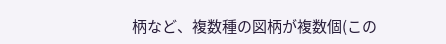柄など、複数種の図柄が複数個(この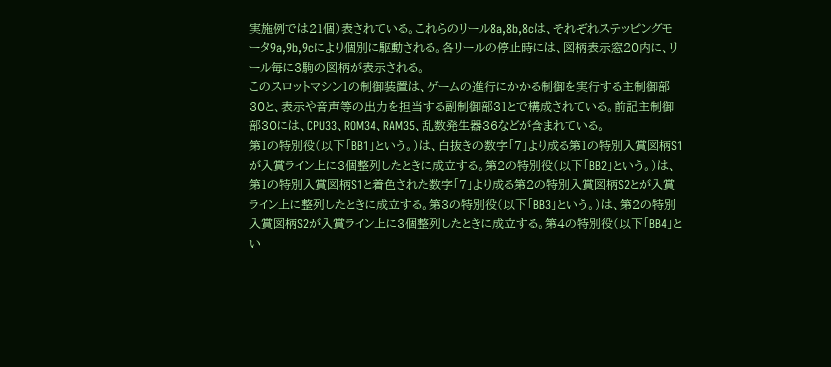実施例では21個)表されている。これらのリール8a,8b,8cは、それぞれステッピングモータ9a,9b,9cにより個別に駆動される。各リールの停止時には、図柄表示窓20内に、リール毎に3駒の図柄が表示される。
このスロットマシン1の制御装置は、ゲームの進行にかかる制御を実行する主制御部30と、表示や音声等の出力を担当する副制御部31とで構成されている。前記主制御部30には、CPU33、ROM34、RAM35、乱数発生器36などが含まれている。
第1の特別役(以下「BB1」という。)は、白抜きの数字「7」より成る第1の特別入賞図柄S1が入賞ライン上に3個整列したときに成立する。第2の特別役(以下「BB2」という。)は、第1の特別入賞図柄S1と着色された数字「7」より成る第2の特別入賞図柄S2とが入賞ライン上に整列したときに成立する。第3の特別役(以下「BB3」という。)は、第2の特別入賞図柄S2が入賞ライン上に3個整列したときに成立する。第4の特別役(以下「BB4」とい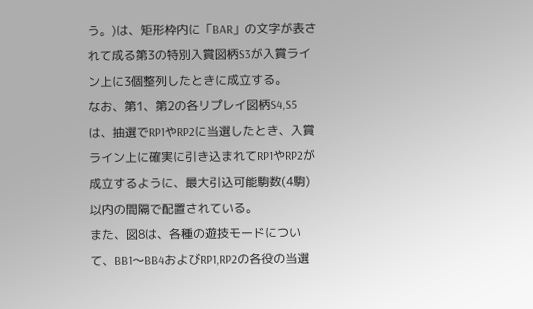う。)は、矩形枠内に「BAR」の文字が表されて成る第3の特別入賞図柄S3が入賞ライン上に3個整列したときに成立する。
なお、第1、第2の各リプレイ図柄S4,S5は、抽選でRP1やRP2に当選したとき、入賞ライン上に確実に引き込まれてRP1やRP2が成立するように、最大引込可能駒数(4駒)以内の間隔で配置されている。
また、図8は、各種の遊技モードについて、BB1〜BB4およびRP1,RP2の各役の当選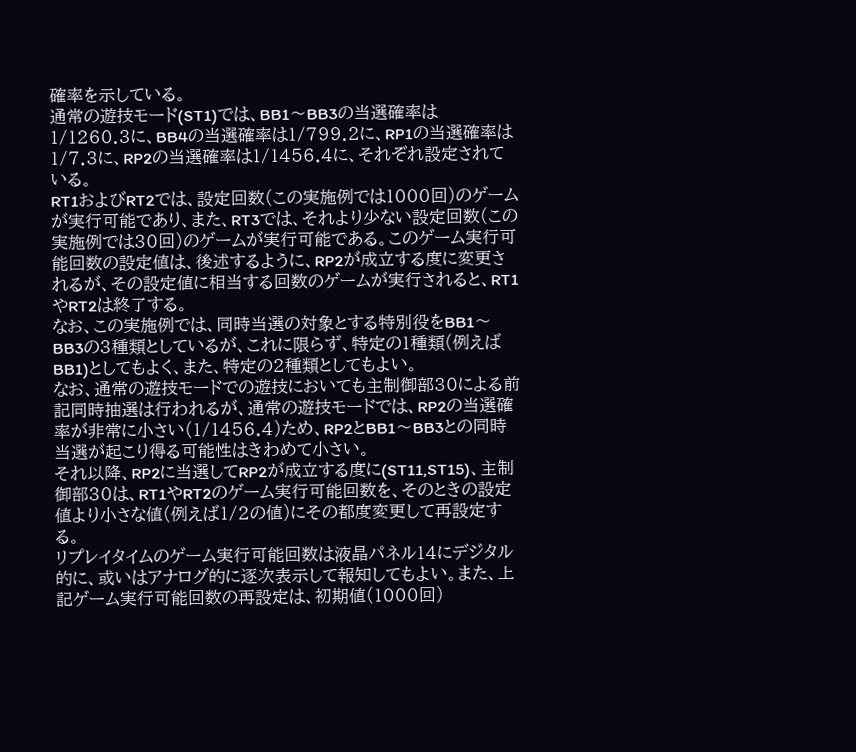確率を示している。
通常の遊技モード(ST1)では、BB1〜BB3の当選確率は1/1260.3に、BB4の当選確率は1/799.2に、RP1の当選確率は1/7.3に、RP2の当選確率は1/1456.4に、それぞれ設定されている。
RT1およびRT2では、設定回数(この実施例では1000回)のゲームが実行可能であり、また、RT3では、それより少ない設定回数(この実施例では30回)のゲームが実行可能である。このゲーム実行可能回数の設定値は、後述するように、RP2が成立する度に変更されるが、その設定値に相当する回数のゲームが実行されると、RT1やRT2は終了する。
なお、この実施例では、同時当選の対象とする特別役をBB1〜BB3の3種類としているが、これに限らず、特定の1種類(例えばBB1)としてもよく、また、特定の2種類としてもよい。
なお、通常の遊技モードでの遊技においても主制御部30による前記同時抽選は行われるが、通常の遊技モードでは、RP2の当選確率が非常に小さい(1/1456.4)ため、RP2とBB1〜BB3との同時当選が起こり得る可能性はきわめて小さい。
それ以降、RP2に当選してRP2が成立する度に(ST11,ST15)、主制御部30は、RT1やRT2のゲーム実行可能回数を、そのときの設定値より小さな値(例えば1/2の値)にその都度変更して再設定する。
リプレイタイムのゲーム実行可能回数は液晶パネル14にデジタル的に、或いはアナログ的に逐次表示して報知してもよい。また、上記ゲーム実行可能回数の再設定は、初期値(1000回)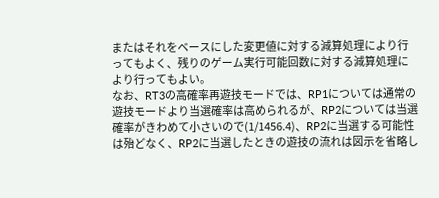またはそれをベースにした変更値に対する減算処理により行ってもよく、残りのゲーム実行可能回数に対する減算処理により行ってもよい。
なお、RT3の高確率再遊技モードでは、RP1については通常の遊技モードより当選確率は高められるが、RP2については当選確率がきわめて小さいので(1/1456.4)、RP2に当選する可能性は殆どなく、RP2に当選したときの遊技の流れは図示を省略し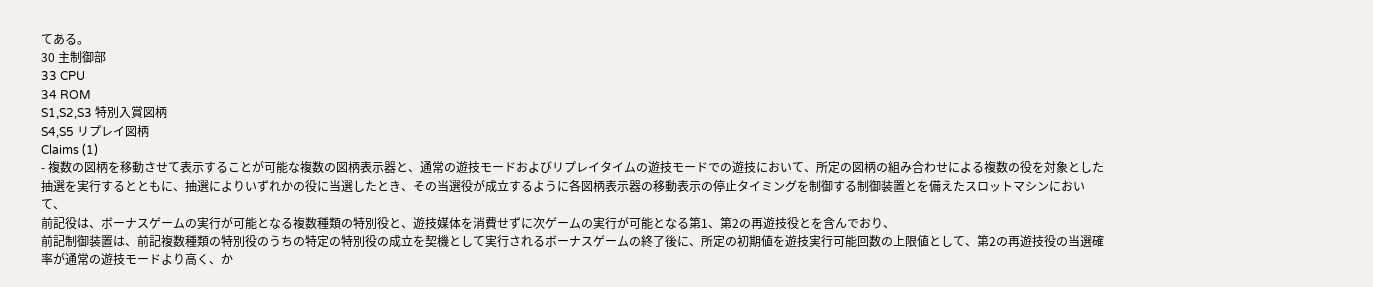てある。
30 主制御部
33 CPU
34 ROM
S1,S2,S3 特別入賞図柄
S4,S5 リプレイ図柄
Claims (1)
- 複数の図柄を移動させて表示することが可能な複数の図柄表示器と、通常の遊技モードおよびリプレイタイムの遊技モードでの遊技において、所定の図柄の組み合わせによる複数の役を対象とした抽選を実行するとともに、抽選によりいずれかの役に当選したとき、その当選役が成立するように各図柄表示器の移動表示の停止タイミングを制御する制御装置とを備えたスロットマシンにおいて、
前記役は、ボーナスゲームの実行が可能となる複数種類の特別役と、遊技媒体を消費せずに次ゲームの実行が可能となる第1、第2の再遊技役とを含んでおり、
前記制御装置は、前記複数種類の特別役のうちの特定の特別役の成立を契機として実行されるボーナスゲームの終了後に、所定の初期値を遊技実行可能回数の上限値として、第2の再遊技役の当選確率が通常の遊技モードより高く、か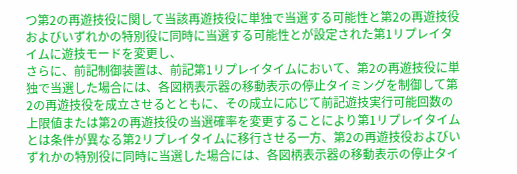つ第2の再遊技役に関して当該再遊技役に単独で当選する可能性と第2の再遊技役およびいずれかの特別役に同時に当選する可能性とが設定された第1リプレイタイムに遊技モードを変更し、
さらに、前記制御装置は、前記第1リプレイタイムにおいて、第2の再遊技役に単独で当選した場合には、各図柄表示器の移動表示の停止タイミングを制御して第2の再遊技役を成立させるとともに、その成立に応じて前記遊技実行可能回数の上限値または第2の再遊技役の当選確率を変更することにより第1リプレイタイムとは条件が異なる第2リプレイタイムに移行させる一方、第2の再遊技役およびいずれかの特別役に同時に当選した場合には、各図柄表示器の移動表示の停止タイ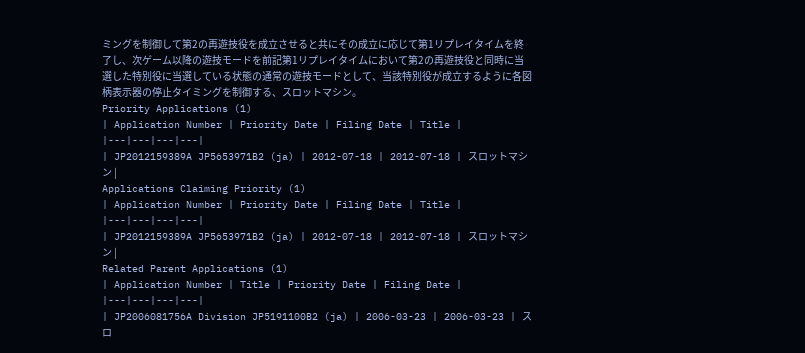ミングを制御して第2の再遊技役を成立させると共にその成立に応じて第1リプレイタイムを終了し、次ゲーム以降の遊技モードを前記第1リプレイタイムにおいて第2の再遊技役と同時に当選した特別役に当選している状態の通常の遊技モードとして、当該特別役が成立するように各図柄表示器の停止タイミングを制御する、スロットマシン。
Priority Applications (1)
| Application Number | Priority Date | Filing Date | Title |
|---|---|---|---|
| JP2012159389A JP5653971B2 (ja) | 2012-07-18 | 2012-07-18 | スロットマシン |
Applications Claiming Priority (1)
| Application Number | Priority Date | Filing Date | Title |
|---|---|---|---|
| JP2012159389A JP5653971B2 (ja) | 2012-07-18 | 2012-07-18 | スロットマシン |
Related Parent Applications (1)
| Application Number | Title | Priority Date | Filing Date |
|---|---|---|---|
| JP2006081756A Division JP5191100B2 (ja) | 2006-03-23 | 2006-03-23 | スロ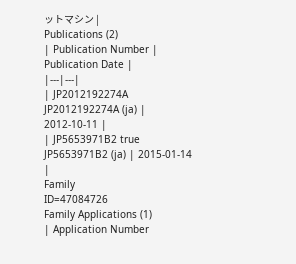ットマシン |
Publications (2)
| Publication Number | Publication Date |
|---|---|
| JP2012192274A JP2012192274A (ja) | 2012-10-11 |
| JP5653971B2 true JP5653971B2 (ja) | 2015-01-14 |
Family
ID=47084726
Family Applications (1)
| Application Number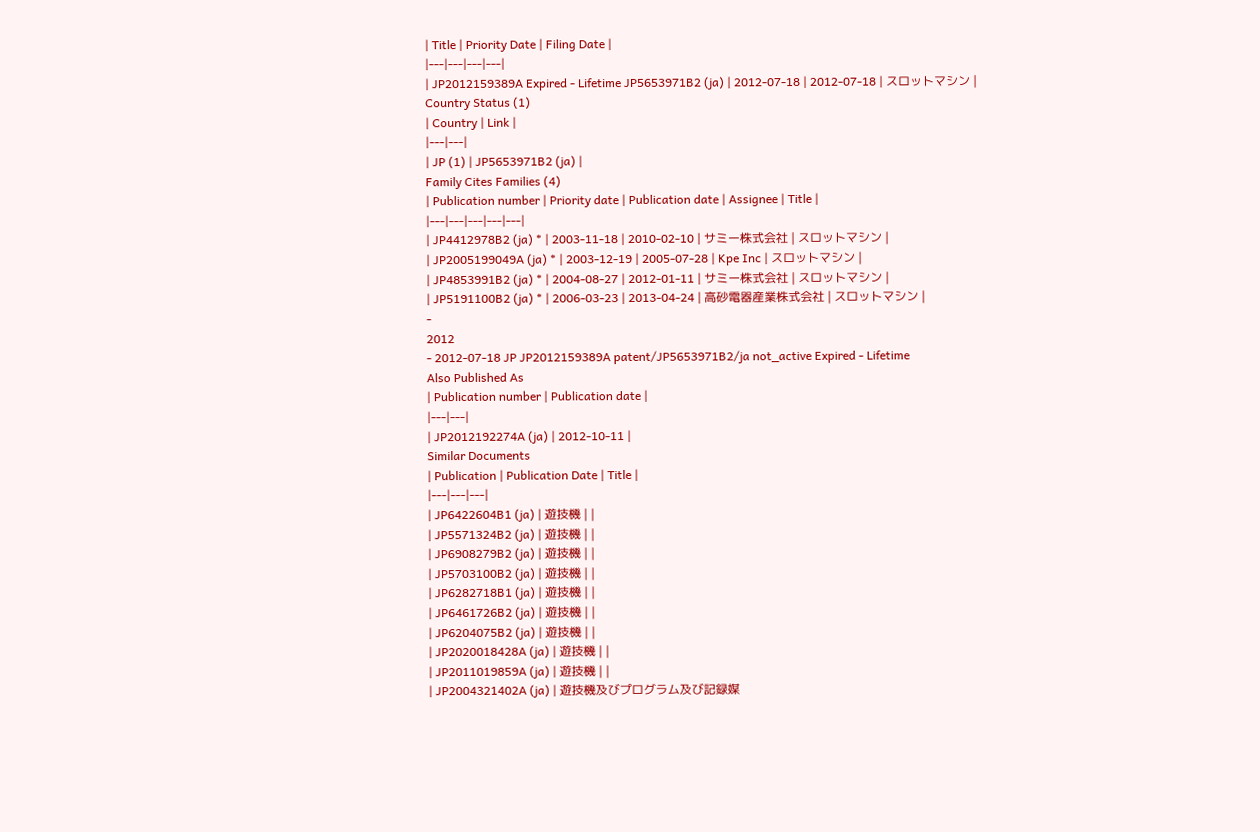| Title | Priority Date | Filing Date |
|---|---|---|---|
| JP2012159389A Expired - Lifetime JP5653971B2 (ja) | 2012-07-18 | 2012-07-18 | スロットマシン |
Country Status (1)
| Country | Link |
|---|---|
| JP (1) | JP5653971B2 (ja) |
Family Cites Families (4)
| Publication number | Priority date | Publication date | Assignee | Title |
|---|---|---|---|---|
| JP4412978B2 (ja) * | 2003-11-18 | 2010-02-10 | サミー株式会社 | スロットマシン |
| JP2005199049A (ja) * | 2003-12-19 | 2005-07-28 | Kpe Inc | スロットマシン |
| JP4853991B2 (ja) * | 2004-08-27 | 2012-01-11 | サミー株式会社 | スロットマシン |
| JP5191100B2 (ja) * | 2006-03-23 | 2013-04-24 | 高砂電器産業株式会社 | スロットマシン |
-
2012
- 2012-07-18 JP JP2012159389A patent/JP5653971B2/ja not_active Expired - Lifetime
Also Published As
| Publication number | Publication date |
|---|---|
| JP2012192274A (ja) | 2012-10-11 |
Similar Documents
| Publication | Publication Date | Title |
|---|---|---|
| JP6422604B1 (ja) | 遊技機 | |
| JP5571324B2 (ja) | 遊技機 | |
| JP6908279B2 (ja) | 遊技機 | |
| JP5703100B2 (ja) | 遊技機 | |
| JP6282718B1 (ja) | 遊技機 | |
| JP6461726B2 (ja) | 遊技機 | |
| JP6204075B2 (ja) | 遊技機 | |
| JP2020018428A (ja) | 遊技機 | |
| JP2011019859A (ja) | 遊技機 | |
| JP2004321402A (ja) | 遊技機及びプログラム及び記録媒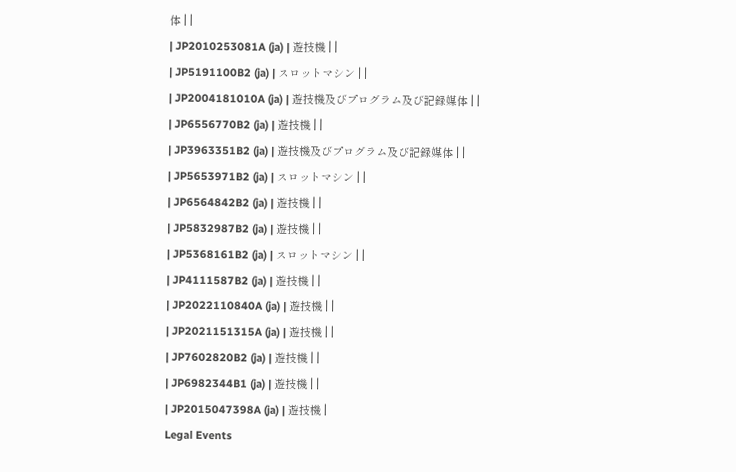体 | |
| JP2010253081A (ja) | 遊技機 | |
| JP5191100B2 (ja) | スロットマシン | |
| JP2004181010A (ja) | 遊技機及びプログラム及び記録媒体 | |
| JP6556770B2 (ja) | 遊技機 | |
| JP3963351B2 (ja) | 遊技機及びプログラム及び記録媒体 | |
| JP5653971B2 (ja) | スロットマシン | |
| JP6564842B2 (ja) | 遊技機 | |
| JP5832987B2 (ja) | 遊技機 | |
| JP5368161B2 (ja) | スロットマシン | |
| JP4111587B2 (ja) | 遊技機 | |
| JP2022110840A (ja) | 遊技機 | |
| JP2021151315A (ja) | 遊技機 | |
| JP7602820B2 (ja) | 遊技機 | |
| JP6982344B1 (ja) | 遊技機 | |
| JP2015047398A (ja) | 遊技機 |
Legal Events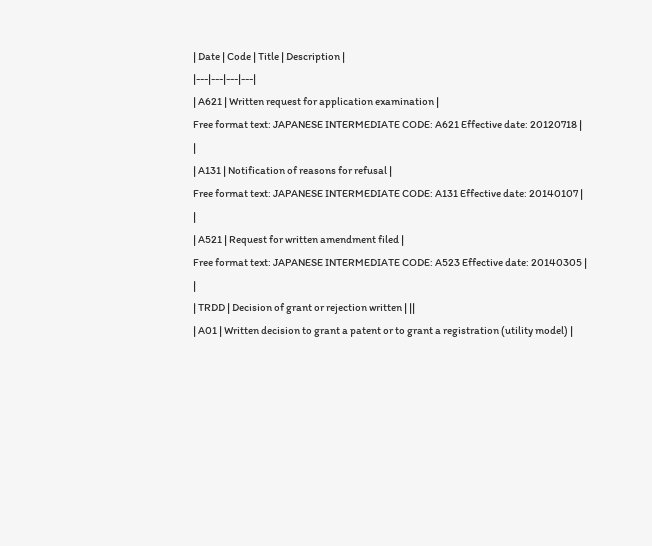| Date | Code | Title | Description |
|---|---|---|---|
| A621 | Written request for application examination |
Free format text: JAPANESE INTERMEDIATE CODE: A621 Effective date: 20120718 |
|
| A131 | Notification of reasons for refusal |
Free format text: JAPANESE INTERMEDIATE CODE: A131 Effective date: 20140107 |
|
| A521 | Request for written amendment filed |
Free format text: JAPANESE INTERMEDIATE CODE: A523 Effective date: 20140305 |
|
| TRDD | Decision of grant or rejection written | ||
| A01 | Written decision to grant a patent or to grant a registration (utility model) |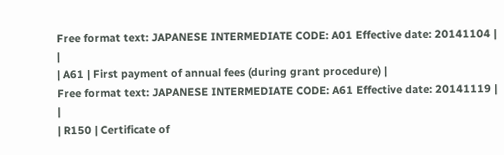Free format text: JAPANESE INTERMEDIATE CODE: A01 Effective date: 20141104 |
|
| A61 | First payment of annual fees (during grant procedure) |
Free format text: JAPANESE INTERMEDIATE CODE: A61 Effective date: 20141119 |
|
| R150 | Certificate of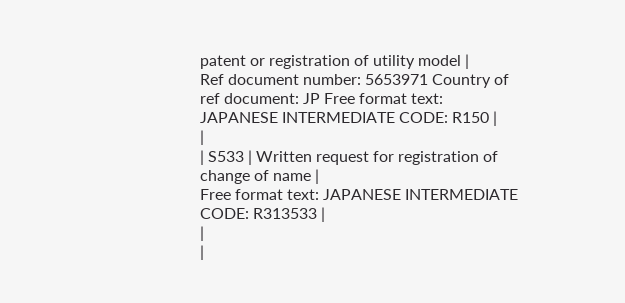patent or registration of utility model |
Ref document number: 5653971 Country of ref document: JP Free format text: JAPANESE INTERMEDIATE CODE: R150 |
|
| S533 | Written request for registration of change of name |
Free format text: JAPANESE INTERMEDIATE CODE: R313533 |
|
|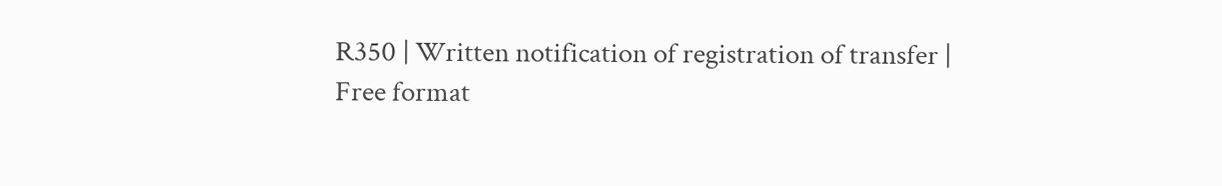R350 | Written notification of registration of transfer |
Free format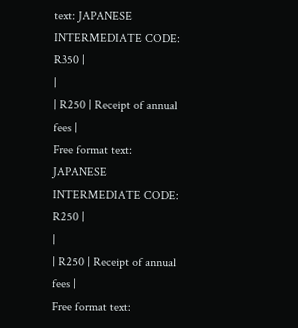text: JAPANESE INTERMEDIATE CODE: R350 |
|
| R250 | Receipt of annual fees |
Free format text: JAPANESE INTERMEDIATE CODE: R250 |
|
| R250 | Receipt of annual fees |
Free format text: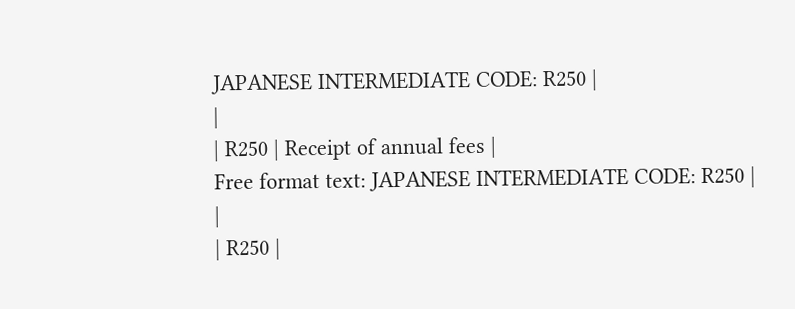JAPANESE INTERMEDIATE CODE: R250 |
|
| R250 | Receipt of annual fees |
Free format text: JAPANESE INTERMEDIATE CODE: R250 |
|
| R250 |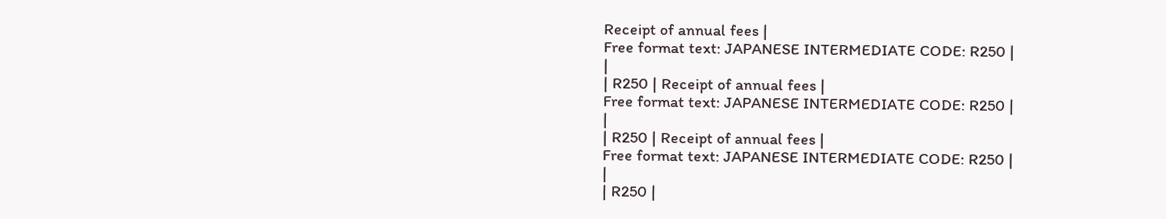Receipt of annual fees |
Free format text: JAPANESE INTERMEDIATE CODE: R250 |
|
| R250 | Receipt of annual fees |
Free format text: JAPANESE INTERMEDIATE CODE: R250 |
|
| R250 | Receipt of annual fees |
Free format text: JAPANESE INTERMEDIATE CODE: R250 |
|
| R250 |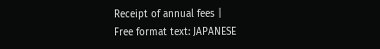Receipt of annual fees |
Free format text: JAPANESE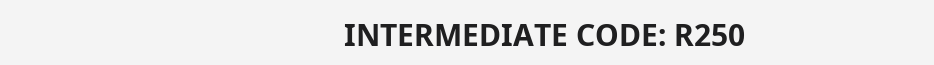INTERMEDIATE CODE: R250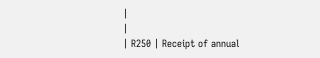|
|
| R250 | Receipt of annual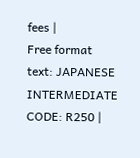fees |
Free format text: JAPANESE INTERMEDIATE CODE: R250 |